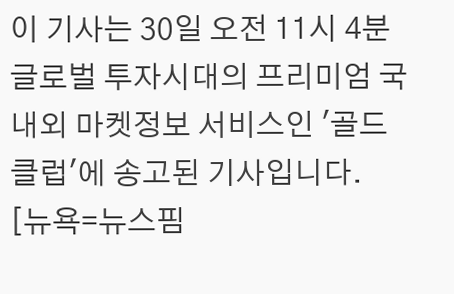이 기사는 30일 오전 11시 4분 글로벌 투자시대의 프리미엄 국내외 마켓정보 서비스인 '골드클럽'에 송고된 기사입니다.
[뉴욕=뉴스핌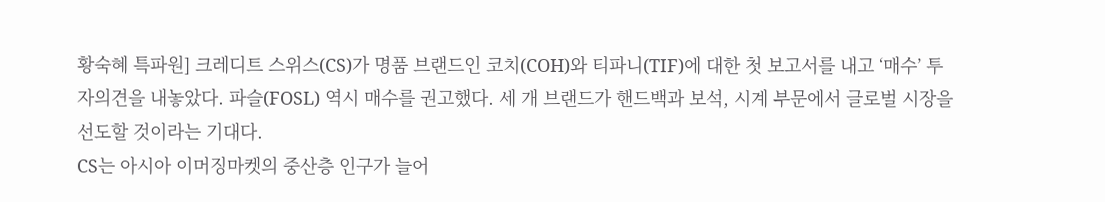황숙혜 특파원] 크레디트 스위스(CS)가 명품 브랜드인 코치(COH)와 티파니(TIF)에 대한 첫 보고서를 내고 ‘매수’ 투자의견을 내놓았다. 파슬(FOSL) 역시 매수를 권고했다. 세 개 브랜드가 핸드백과 보석, 시계 부문에서 글로벌 시장을 선도할 것이라는 기대다.
CS는 아시아 이머징마켓의 중산층 인구가 늘어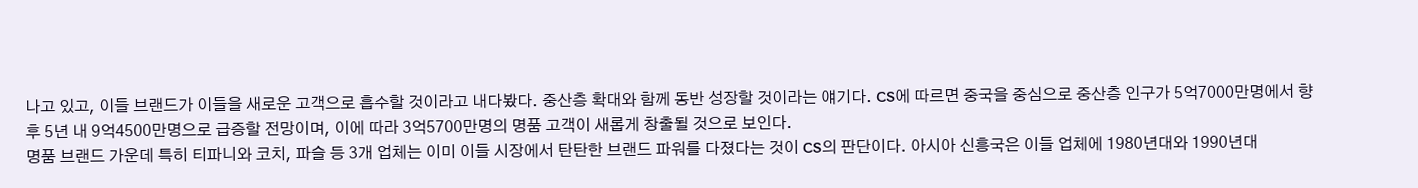나고 있고, 이들 브랜드가 이들을 새로운 고객으로 흡수할 것이라고 내다봤다. 중산층 확대와 함께 동반 성장할 것이라는 얘기다. CS에 따르면 중국을 중심으로 중산층 인구가 5억7000만명에서 향후 5년 내 9억4500만명으로 급증할 전망이며, 이에 따라 3억5700만명의 명품 고객이 새롭게 창출될 것으로 보인다.
명품 브랜드 가운데 특히 티파니와 코치, 파슬 등 3개 업체는 이미 이들 시장에서 탄탄한 브랜드 파워를 다졌다는 것이 CS의 판단이다. 아시아 신흥국은 이들 업체에 1980년대와 1990년대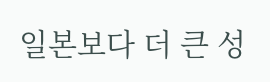일본보다 더 큰 성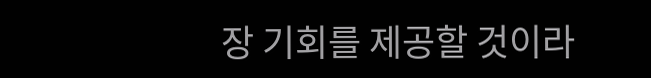장 기회를 제공할 것이라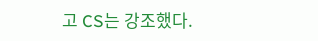고 CS는 강조했다.